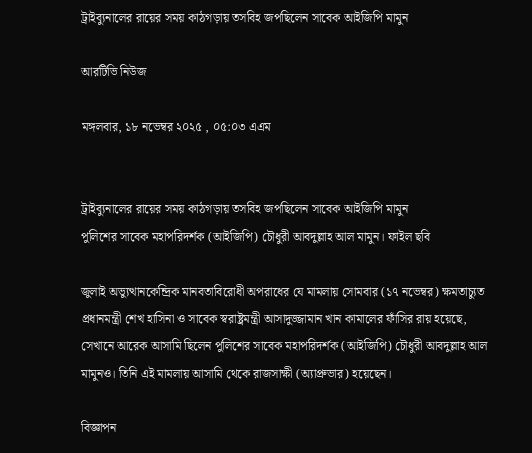ট্রাইব্যুনালের রায়ের সময় কাঠগড়ায় তসবিহ জপছিলেন সাবেক আইজিপি মামুন

আরটিভি নিউজ

মঙ্গলবার, ১৮ নভেম্বর ২০২৫ , ০৫:০৩ এএম


ট্রাইব্যুনালের রায়ের সময় কাঠগড়ায় তসবিহ জপছিলেন সাবেক আইজিপি মামুন
পুলিশের সাবেক মহাপরিদর্শক (আইজিপি) চৌধুরী আবদুল্লাহ আল মামুন। ফাইল ছবি

জুলাই অভ্যুত্থানকেন্দ্রিক মানবতাবিরোধী অপরাধের যে মামলায় সোমবার (১৭ নভেম্বর) ক্ষমতাচ্যুত প্রধানমন্ত্রী শেখ হাসিনা ও সাবেক স্বরাষ্ট্রমন্ত্রী আসাদুজ্জামান খান কামালের ফাঁসির রায় হয়েছে, সেখানে আরেক আসামি ছিলেন পুলিশের সাবেক মহাপরিদর্শক (আইজিপি) চৌধুরী আবদুল্লাহ আল মামুনও। তিনি এই মামলায় আসামি থেকে রাজসাক্ষী (অ্যাপ্রুভার) হয়েছেন।

বিজ্ঞাপন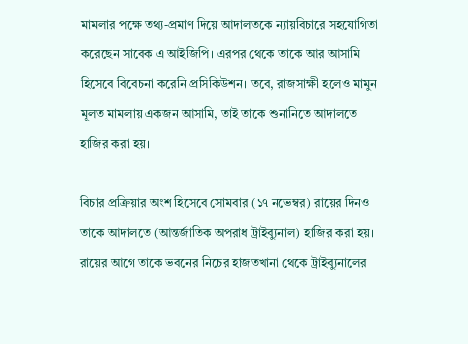মামলার পক্ষে তথ্য-প্রমাণ দিয়ে আদালতকে ন্যায়বিচারে সহযোগিতা করেছেন সাবেক এ আইজিপি। এরপর থেকে তাকে আর আসামি হিসেবে বিবেচনা করেনি প্রসিকিউশন। তবে, রাজসাক্ষী হলেও মামুন মূলত মামলায় একজন আসামি, তাই তাকে শুনানিতে আদালতে হাজির করা হয়।

বিচার প্রক্রিয়ার অংশ হিসেবে সোমবার (১৭ নভেম্বর) রায়ের দিনও তাকে আদালতে (আন্তর্জাতিক অপরাধ ট্রাইব্যুনাল) হাজির করা হয়। রায়ের আগে তাকে ভবনের নিচের হাজতখানা থেকে ট্রাইব্যুনালের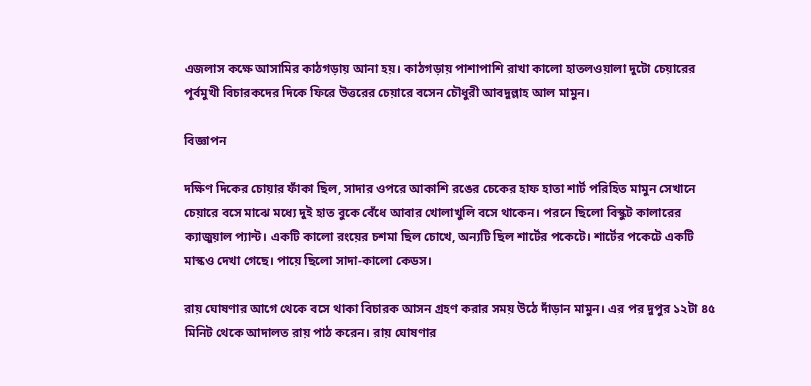এজলাস কক্ষে আসামির কাঠগড়ায় আনা হয়। কাঠগড়ায় পাশাপাশি রাখা কালো হাতলওয়ালা দুটো চেয়ারের পূর্বমুখী বিচারকদের দিকে ফিরে উত্তরের চেয়ারে বসেন চৌধুরী আবদুল্লাহ আল মামুন।

বিজ্ঞাপন

দক্ষিণ দিকের চোয়ার ফাঁকা ছিল, সাদার ওপরে আকাশি রঙের চেকের হাফ হাতা শার্ট পরিহিত মামুন সেখানে চেয়ারে বসে মাঝে মধ্যে দুই হাত বুকে বেঁধে আবার খোলাখুলি বসে থাকেন। পরনে ছিলো বিস্কুট কালারের ক্যাজুয়াল প্যান্ট। একটি কালো রংয়ের চশমা ছিল চোখে, অন্যটি ছিল শার্টের পকেটে। শার্টের পকেটে একটি মাস্কও দেখা গেছে। পায়ে ছিলো সাদা-কালো কেডস।

রায় ঘোষণার আগে থেকে বসে থাকা বিচারক আসন গ্রহণ করার সময় উঠে দাঁড়ান মামুন। এর পর দুপুর ১২টা ৪৫ মিনিট থেকে আদালত রায় পাঠ করেন। রায় ঘোষণার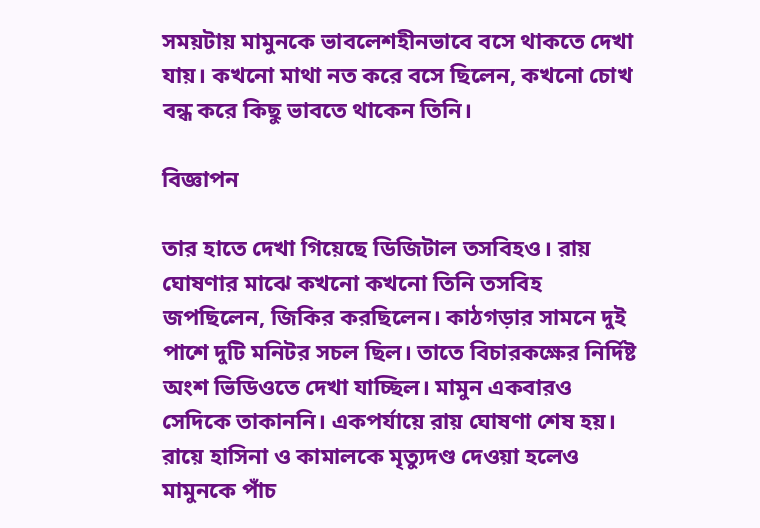সময়টায় মামুনকে ভাবলেশহীনভাবে বসে থাকতে দেখা যায়। কখনো মাথা নত করে বসে ছিলেন, কখনো চোখ বন্ধ করে কিছু ভাবতে থাকেন তিনি।

বিজ্ঞাপন

তার হাতে দেখা গিয়েছে ডিজিটাল তসবিহও। রায় ঘোষণার মাঝে কখনো কখনো তিনি তসবিহ জপছিলেন, জিকির করছিলেন। কাঠগড়ার সামনে দুই পাশে দুটি মনিটর সচল ছিল। তাতে বিচারকক্ষের নির্দিষ্ট অংশ ভিডিওতে দেখা যাচ্ছিল। মামুন একবারও সেদিকে তাকাননি। একপর্যায়ে রায় ঘোষণা শেষ হয়। রায়ে হাসিনা ও কামালকে মৃত্যুদণ্ড দেওয়া হলেও মামুনকে পাঁচ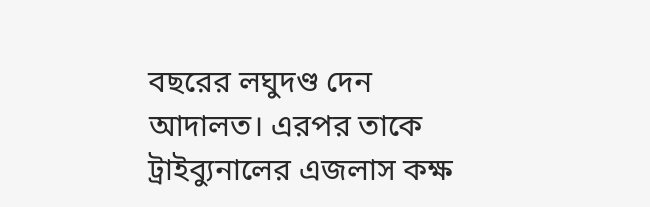বছরের লঘুদণ্ড দেন আদালত। এরপর তাকে ট্রাইব্যুনালের এজলাস কক্ষ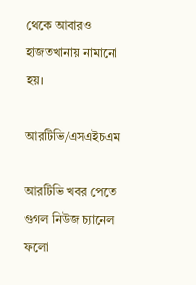থেকে আবারও হাজতখানায় নামানো হয়।

আরটিভি/এসএইচএম

আরটিভি খবর পেতে গুগল নিউজ চ্যানেল ফলো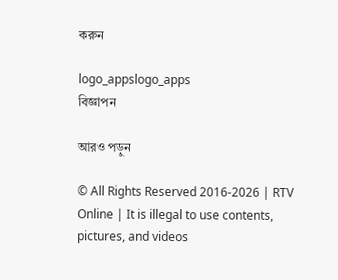করুন

logo_appslogo_apps
বিজ্ঞাপন

আরও পড়ুন

© All Rights Reserved 2016-2026 | RTV Online | It is illegal to use contents, pictures, and videos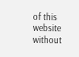of this website without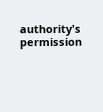authority's permission